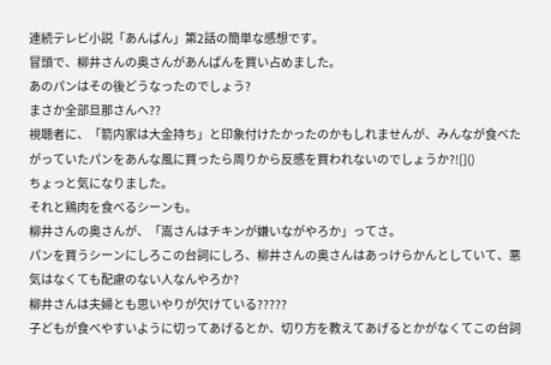連続テレビ小説「あんぱん」第2話の簡単な感想です。
冒頭で、柳井さんの奥さんがあんぱんを買い占めました。
あのパンはその後どうなったのでしょう?
まさか全部旦那さんへ??
視聴者に、「箭内家は大金持ち」と印象付けたかったのかもしれませんが、みんなが食べたがっていたパンをあんな風に買ったら周りから反感を買われないのでしょうか?![]()
ちょっと気になりました。
それと鶏肉を食べるシーンも。
柳井さんの奥さんが、「嵩さんはチキンが嫌いながやろか」ってさ。
パンを買うシーンにしろこの台詞にしろ、柳井さんの奥さんはあっけらかんとしていて、悪気はなくても配慮のない人なんやろか?
柳井さんは夫婦とも思いやりが欠けている?????
子どもが食べやすいように切ってあげるとか、切り方を教えてあげるとかがなくてこの台詞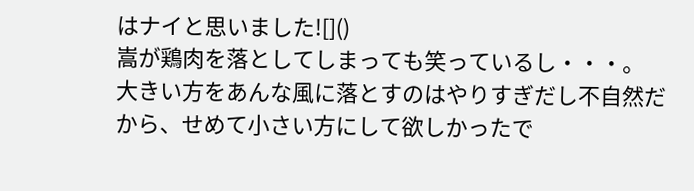はナイと思いました![]()
嵩が鶏肉を落としてしまっても笑っているし・・・。
大きい方をあんな風に落とすのはやりすぎだし不自然だから、せめて小さい方にして欲しかったで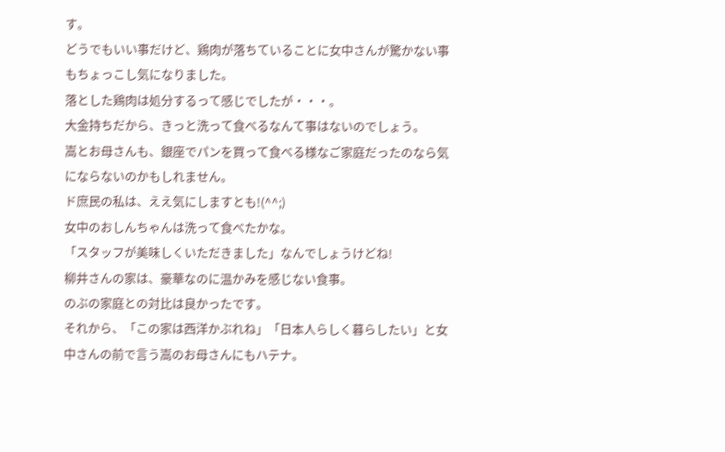す。
どうでもいい事だけど、鶏肉が落ちていることに女中さんが驚かない事もちょっこし気になりました。
落とした鶏肉は処分するって感じでしたが・・・。
大金持ちだから、きっと洗って食べるなんて事はないのでしょう。
嵩とお母さんも、銀座でパンを買って食べる様なご家庭だったのなら気にならないのかもしれません。
ド庶民の私は、ええ気にしますとも!(^^;)
女中のおしんちゃんは洗って食べたかな。
「スタッフが美味しくいただきました」なんでしょうけどね!
柳井さんの家は、豪華なのに温かみを感じない食事。
のぶの家庭との対比は良かったです。
それから、「この家は西洋かぶれね」「日本人らしく暮らしたい」と女中さんの前で言う嵩のお母さんにもハテナ。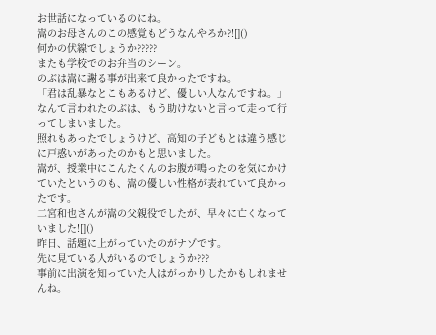お世話になっているのにね。
嵩のお母さんのこの感覚もどうなんやろか?![]()
何かの伏線でしょうか?????
またも学校でのお弁当のシーン。
のぶは嵩に謝る事が出来て良かったですね。
「君は乱暴なとこもあるけど、優しい人なんですね。」なんて言われたのぶは、もう助けないと言って走って行ってしまいました。
照れもあったでしょうけど、高知の子どもとは違う感じに戸惑いがあったのかもと思いました。
嵩が、授業中にこんたくんのお腹が鳴ったのを気にかけていたというのも、嵩の優しい性格が表れていて良かったです。
二宮和也さんが嵩の父親役でしたが、早々に亡くなっていました![]()
昨日、話題に上がっていたのがナゾです。
先に見ている人がいるのでしょうか???
事前に出演を知っていた人はがっかりしたかもしれませんね。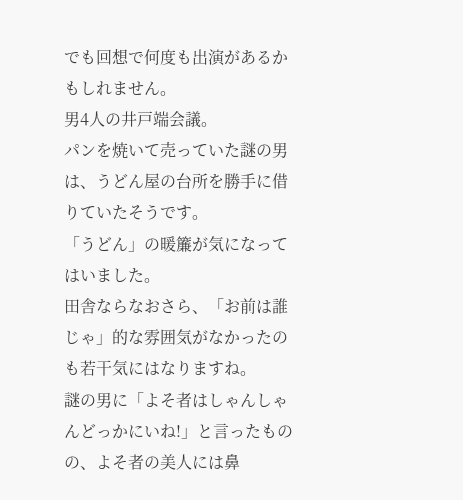でも回想で何度も出演があるかもしれません。
男4人の井戸端会議。
パンを焼いて売っていた謎の男は、うどん屋の台所を勝手に借りていたそうです。
「うどん」の暖簾が気になってはいました。
田舎ならなおさら、「お前は誰じゃ」的な雰囲気がなかったのも若干気にはなりますね。
謎の男に「よそ者はしゃんしゃんどっかにいね!」と言ったものの、よそ者の美人には鼻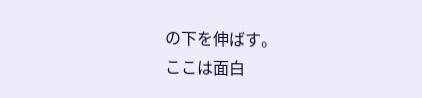の下を伸ばす。
ここは面白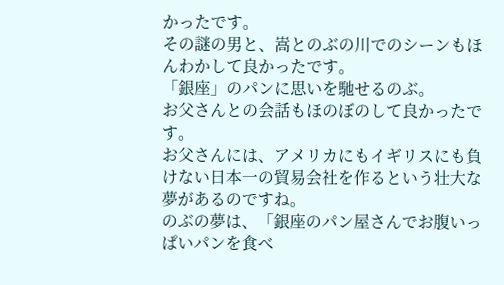かったです。
その謎の男と、嵩とのぶの川でのシーンもほんわかして良かったです。
「銀座」のパンに思いを馳せるのぶ。
お父さんとの会話もほのぼのして良かったです。
お父さんには、アメリカにもイギリスにも負けない日本一の貿易会社を作るという壮大な夢があるのですね。
のぶの夢は、「銀座のパン屋さんでお腹いっぱいパンを食べ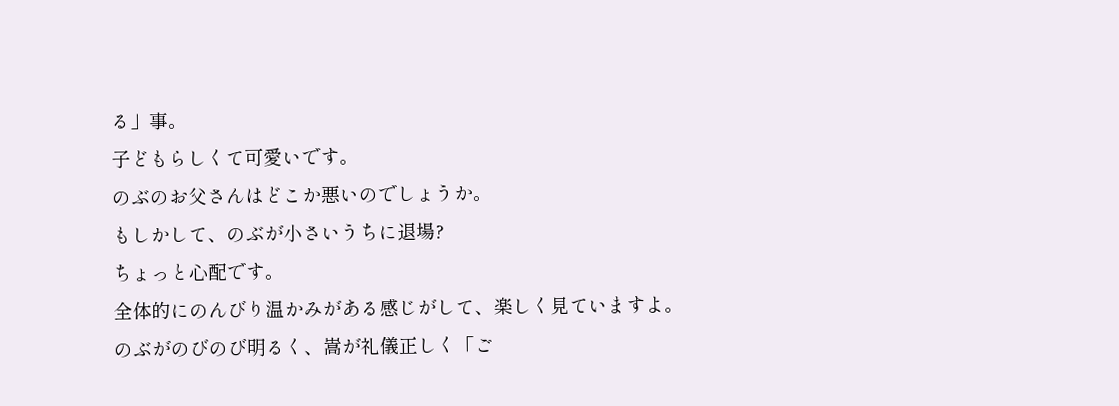る」事。
子どもらしくて可愛いです。
のぶのお父さんはどこか悪いのでしょうか。
もしかして、のぶが小さいうちに退場?
ちょっと心配です。
全体的にのんびり温かみがある感じがして、楽しく見ていますよ。
のぶがのびのび明るく、嵩が礼儀正しく「ご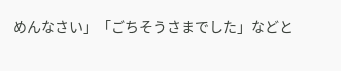めんなさい」「ごちそうさまでした」などと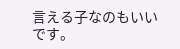言える子なのもいいです。